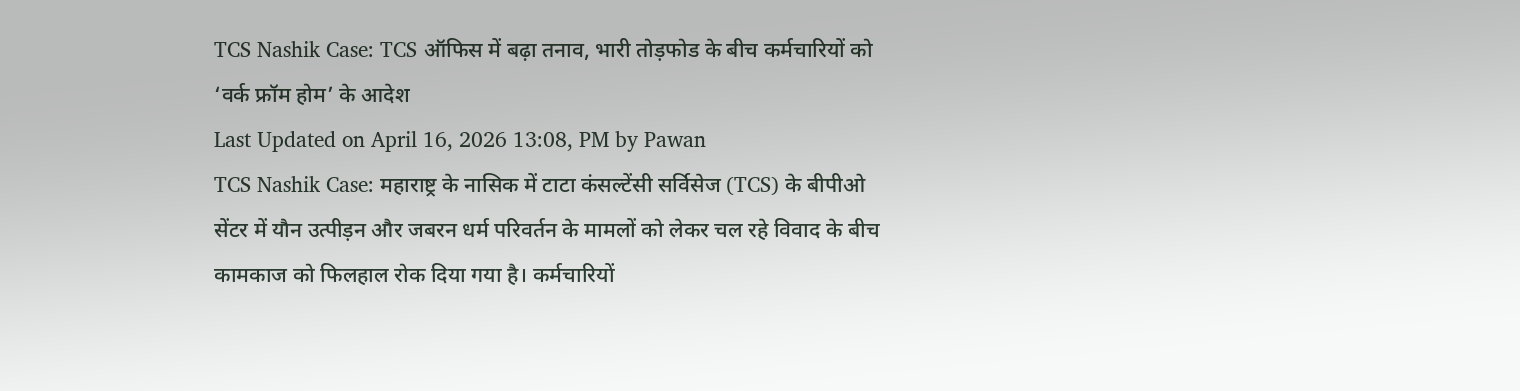TCS Nashik Case: TCS ऑफिस में बढ़ा तनाव, भारी तोड़फोड के बीच कर्मचारियों को ‘वर्क फ्रॉम होम’ के आदेश
Last Updated on April 16, 2026 13:08, PM by Pawan
TCS Nashik Case: महाराष्ट्र के नासिक में टाटा कंसल्टेंसी सर्विसेज (TCS) के बीपीओ सेंटर में यौन उत्पीड़न और जबरन धर्म परिवर्तन के मामलों को लेकर चल रहे विवाद के बीच कामकाज को फिलहाल रोक दिया गया है। कर्मचारियों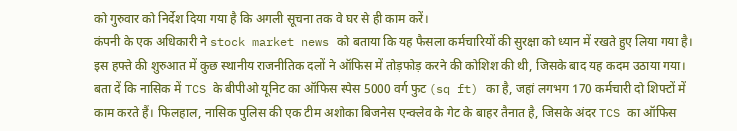को गुरुवार को निर्देश दिया गया है कि अगली सूचना तक वे घर से ही काम करें।
कंपनी के एक अधिकारी ने stock market news को बताया कि यह फैसला कर्मचारियों की सुरक्षा को ध्यान में रखते हुए लिया गया है। इस हफ्ते की शुरुआत में कुछ स्थानीय राजनीतिक दलों ने ऑफिस में तोड़फोड़ करने की कोशिश की थी, जिसके बाद यह कदम उठाया गया।
बता दें कि नासिक में TCS के बीपीओ यूनिट का ऑफिस स्पेस 5000 वर्ग फुट (sq ft) का है, जहां लगभग 170 कर्मचारी दो शिफ्टों में काम करते हैं। फिलहाल, नासिक पुलिस की एक टीम अशोका बिजनेस एन्क्लेव के गेट के बाहर तैनात है, जिसके अंदर TCS का ऑफिस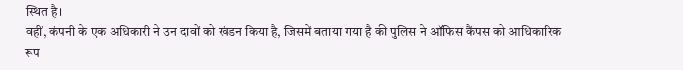स्थित है।
वहीं, कंपनी के एक अधिकारी ने उन दावों को खंडन किया है, जिसमें बताया गया है की पुलिस ने ऑफिस कैंपस को आधिकारिक रूप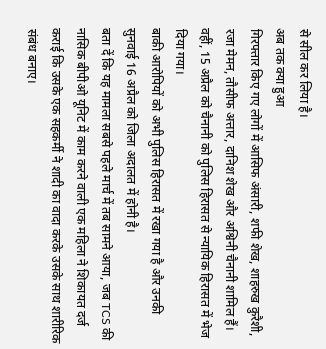से सील कर लिया है।
अब तक क्या हुआ
गिरफ्तार किए गए लोगों में आसिफ अंसारी, शफी शेख, शाहरुख कुरैशी, रजा मेमन, तौसीफ अत्तार, दानिश शेख और अश्विनी चैनानी शामिल हैं। वहीं, 15 अप्रैल को चैनानी को पुलिस हिरासत से न्यायिक हिरासत में भेज दिया गया।
बाकी आरोपियों को अभी पुलिस हिरासत में रखा गया है और उनकी सुनवाई 16 अप्रैल को जिला अदालत में होनी है।
बता दें कि यह मामला सबसे पहले मार्च में तब सामने आया, जब TCS की नासिक बीपीओ यूनिट में काम करने वाली एक महिला ने शिकायत दर्ज कराई कि उसके एक सहकर्मी ने शादी का वादा करके उसके साथ शारीरिक संबंध बनाए।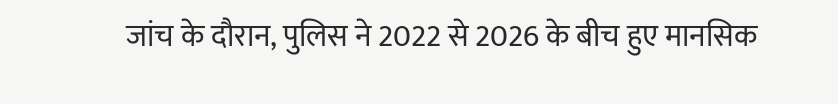जांच के दौरान, पुलिस ने 2022 से 2026 के बीच हुए मानसिक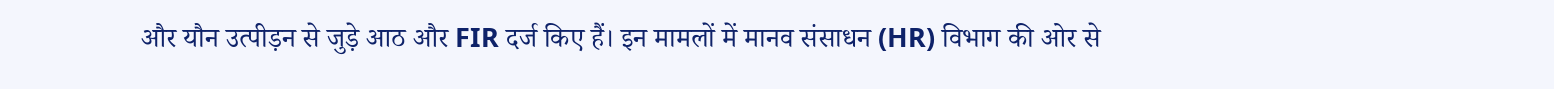और यौन उत्पीड़न से जुड़े आठ और FIR दर्ज किए हैं। इन मामलों में मानव संसाधन (HR) विभाग की ओर से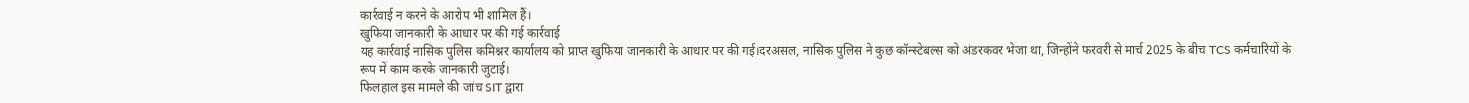कार्रवाई न करने के आरोप भी शामिल हैं।
खुफिया जानकारी के आधार पर की गई कार्रवाई
यह कार्रवाई नासिक पुलिस कमिश्नर कार्यालय को प्राप्त खुफिया जानकारी के आधार पर की गई।दरअसल, नासिक पुलिस ने कुछ कॉन्स्टेबल्स को अंडरकवर भेजा था, जिन्होंने फरवरी से मार्च 2025 के बीच TCS कर्मचारियों के रूप में काम करके जानकारी जुटाई।
फिलहाल इस मामले की जांच SIT द्वारा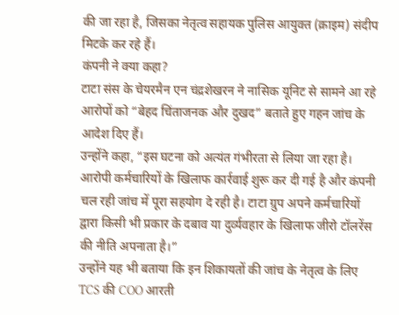की जा रहा है, जिसका नेतृत्व सहायक पुलिस आयुक्त (क्राइम) संदीप मिटके कर रहे हैं।
कंपनी ने क्या कहा?
टाटा संस के चेयरमैन एन चंद्रशेखरन ने नासिक यूनिट से सामने आ रहे आरोपों को “बेहद चिंताजनक और दुखद” बताते हुए गहन जांच के आदेश दिए हैं।
उन्होंने कहा, “इस घटना को अत्यंत गंभीरता से लिया जा रहा है। आरोपी कर्मचारियों के खिलाफ कार्रवाई शुरू कर दी गई है और कंपनी चल रही जांच में पूरा सहयोग दे रही है। टाटा ग्रुप अपने कर्मचारियों द्वारा किसी भी प्रकार के दबाव या दुर्व्यवहार के खिलाफ जीरो टॉलरेंस की नीति अपनाता है।”
उन्होंने यह भी बताया कि इन शिकायतों की जांच के नेतृत्व के लिए TCS की COO आरती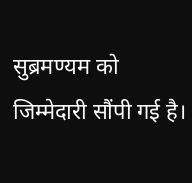सुब्रमण्यम को जिम्मेदारी सौंपी गई है।